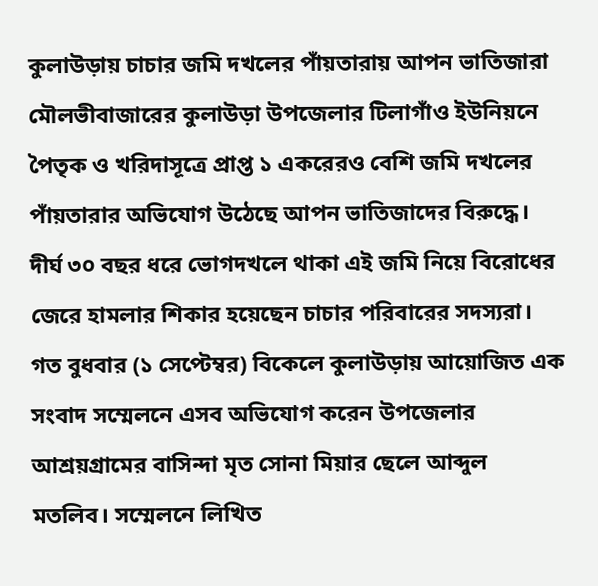কুলাউড়ায় চাচার জমি দখলের পাঁয়তারায় আপন ভাতিজারা
মৌলভীবাজারের কুলাউড়া উপজেলার টিলাগাঁও ইউনিয়নে পৈতৃক ও খরিদাসূত্রে প্রাপ্ত ১ একরেরও বেশি জমি দখলের পাঁয়তারার অভিযোগ উঠেছে আপন ভাতিজাদের বিরুদ্ধে। দীর্ঘ ৩০ বছর ধরে ভোগদখলে থাকা এই জমি নিয়ে বিরোধের জেরে হামলার শিকার হয়েছেন চাচার পরিবারের সদস্যরা।
গত বুধবার (১ সেপ্টেম্বর) বিকেলে কুলাউড়ায় আয়োজিত এক সংবাদ সম্মেলনে এসব অভিযোগ করেন উপজেলার আশ্রয়গ্রামের বাসিন্দা মৃত সোনা মিয়ার ছেলে আব্দুল মতলিব। সম্মেলনে লিখিত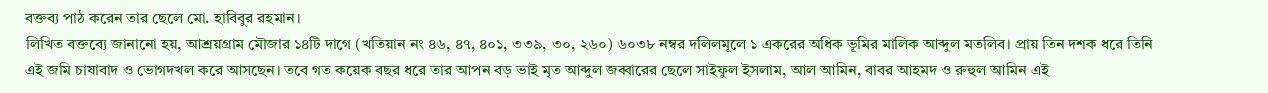বক্তব্য পাঠ করেন তার ছেলে মো. হাবিবুর রহমান।
লিখিত বক্তব্যে জানানো হয়, আশ্রয়গ্রাম মৌজার ১৪টি দাগে (খতিয়ান নং ৪৬, ৪৭, ৪০১, ৩৩৯, ৩০, ২৬০) ৬০৩৮ নম্বর দলিলমূলে ১ একরের অধিক ভূমির মালিক আব্দুল মতলিব। প্রায় তিন দশক ধরে তিনি এই জমি চাষাবাদ ও ভোগদখল করে আসছেন। তবে গত কয়েক বছর ধরে তার আপন বড় ভাই মৃত আব্দুল জব্বারের ছেলে সাইফুল ইসলাম, আল আমিন, বাবর আহমদ ও রুহুল আমিন এই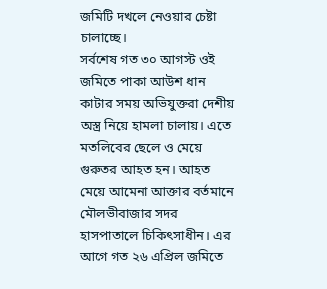জমিটি দখলে নেওয়ার চেষ্টা চালাচ্ছে।
সর্বশেষ গত ৩০ আগস্ট ওই জমিতে পাকা আউশ ধান কাটার সময় অভিযুক্তরা দেশীয় অস্ত্র নিয়ে হামলা চালায়। এতে মতলিবের ছেলে ও মেয়ে গুরুতর আহত হন। আহত মেয়ে আমেনা আক্তার বর্তমানে মৌলভীবাজার সদর হাসপাতালে চিকিৎসাধীন। এর আগে গত ২৬ এপ্রিল জমিতে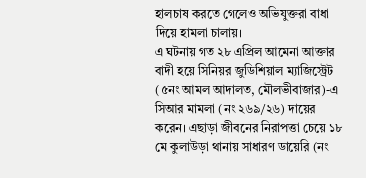হালচাষ করতে গেলেও অভিযুক্তরা বাধা দিয়ে হামলা চালায়।
এ ঘটনায় গত ২৮ এপ্রিল আমেনা আক্তার বাদী হয়ে সিনিয়র জুডিশিয়াল ম্যাজিস্ট্রেট (৫নং আমল আদালত, মৌলভীবাজার)-এ সিআর মামলা (নং ২৬৯/২৬) দায়ের করেন। এছাড়া জীবনের নিরাপত্তা চেয়ে ১৮ মে কুলাউড়া থানায় সাধারণ ডায়েরি (নং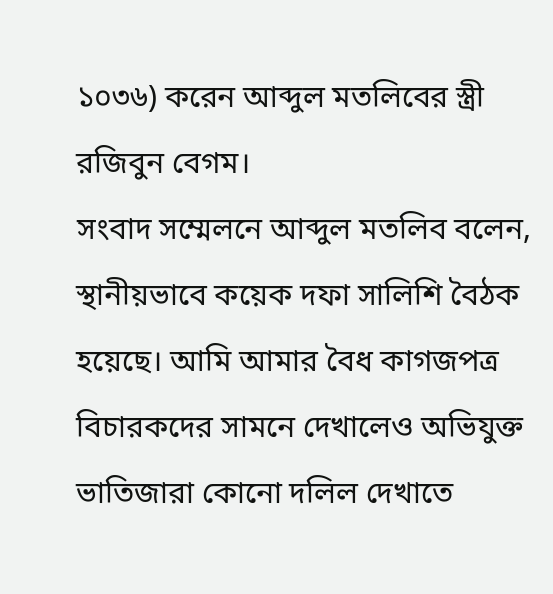১০৩৬) করেন আব্দুল মতলিবের স্ত্রী রজিবুন বেগম।
সংবাদ সম্মেলনে আব্দুল মতলিব বলেন, স্থানীয়ভাবে কয়েক দফা সালিশি বৈঠক হয়েছে। আমি আমার বৈধ কাগজপত্র বিচারকদের সামনে দেখালেও অভিযুক্ত ভাতিজারা কোনো দলিল দেখাতে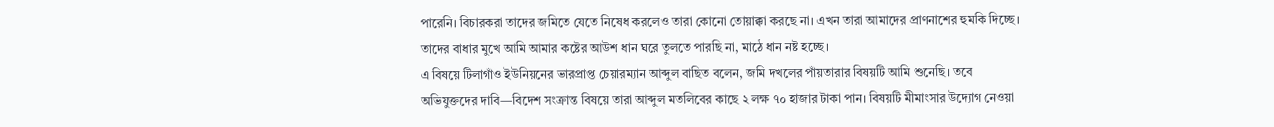পারেনি। বিচারকরা তাদের জমিতে যেতে নিষেধ করলেও তারা কোনো তোয়াক্কা করছে না। এখন তারা আমাদের প্রাণনাশের হুমকি দিচ্ছে। তাদের বাধার মুখে আমি আমার কষ্টের আউশ ধান ঘরে তুলতে পারছি না, মাঠে ধান নষ্ট হচ্ছে।
এ বিষয়ে টিলাগাঁও ইউনিয়নের ভারপ্রাপ্ত চেয়ারম্যান আব্দুল বাছিত বলেন, জমি দখলের পাঁয়তারার বিষয়টি আমি শুনেছি। তবে অভিযুক্তদের দাবি—বিদেশ সংক্রান্ত বিষয়ে তারা আব্দুল মতলিবের কাছে ২ লক্ষ ৭০ হাজার টাকা পান। বিষয়টি মীমাংসার উদ্যোগ নেওয়া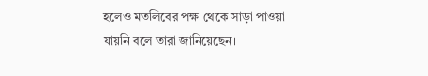হলেও মতলিবের পক্ষ থেকে সাড়া পাওয়া যায়নি বলে তারা জানিয়েছেন।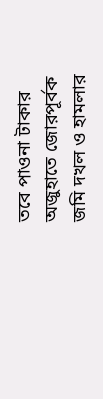তবে পাওনা টাকার অজুহাতে জোরপূর্বক জমি দখল ও হামলার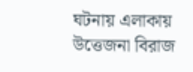ঘটনায় এলাকায় উত্তেজনা বিরাজ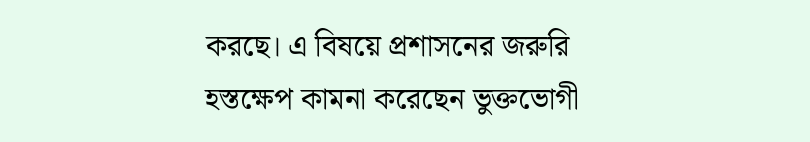করছে। এ বিষয়ে প্রশাসনের জরুরি হস্তক্ষেপ কামনা করেছেন ভুক্তভোগী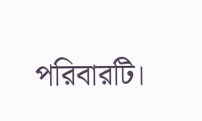পরিবারটি।